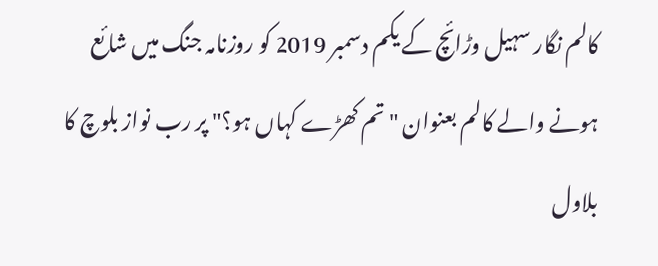کالم نگار سہیل وڑائچ کے یکم دسمبر 2019 کو روزنامہ جنگ میں شائع ہونے والے کالم بعنوان "تم کھڑے کہاں ہو؟" پر رب نواز بلوچ کا بلاول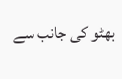بھٹو کی جانب سے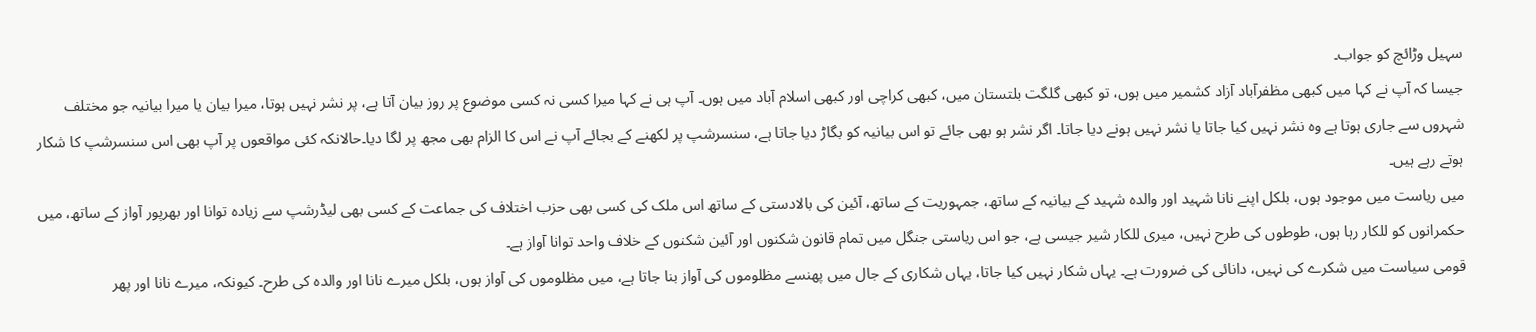سہیل وڑائچ کو جواب۔
جیسا کہ آپ نے کہا میں کبھی مظفرآباد آزاد کشمیر میں ہوں، تو کبھی گلگت بلتستان میں، کبھی کراچی اور کبھی اسلام آباد میں ہوں۔ آپ ہی نے کہا میرا کسی نہ کسی موضوع پر روز بیان آتا ہے، پر نشر نہیں ہوتا، میرا بیان یا میرا بیانیہ جو مختلف شہروں سے جاری ہوتا ہے وہ نشر نہیں کیا جاتا یا نشر نہیں ہونے دیا جاتا۔ اگر نشر ہو بھی جائے تو اس بیانیہ کو بگاڑ دیا جاتا ہے، سنسرشپ پر لکھنے کے بجائے آپ نے اس کا الزام بھی مجھ پر لگا دیا۔حالانکہ کئی مواقعوں پر آپ بھی اس سنسرشپ کا شکار ہوتے رہے ہیں۔
میں ریاست میں موجود ہوں، بلکل اپنے نانا شہید اور والدہ شہید کے بیانیہ کے ساتھ، جمہوریت کے ساتھ، آئین کی بالادستی کے ساتھ اس ملک کی کسی بھی حزب اختلاف کی جماعت کے کسی بھی لیڈرشپ سے زیادہ توانا اور بھرپور آواز کے ساتھ، میں حکمرانوں کو للکار رہا ہوں، طوطوں کی طرح نہیں، میری للکار شیر جیسی ہے، جو اس ریاستی جنگل میں تمام قانون شکنوں اور آئین شکنوں کے خلاف واحد توانا آواز ہے۔
قومی سیاست میں شکرے کی نہیں، دانائی کی ضرورت ہے۔ یہاں شکار نہیں کیا جاتا، یہاں شکاری کے جال میں پھنسے مظلوموں کی آواز بنا جاتا ہے، میں مظلوموں کی آواز ہوں، بلکل میرے نانا اور والدہ کی طرح۔ کیونکہ، میرے نانا اور پھر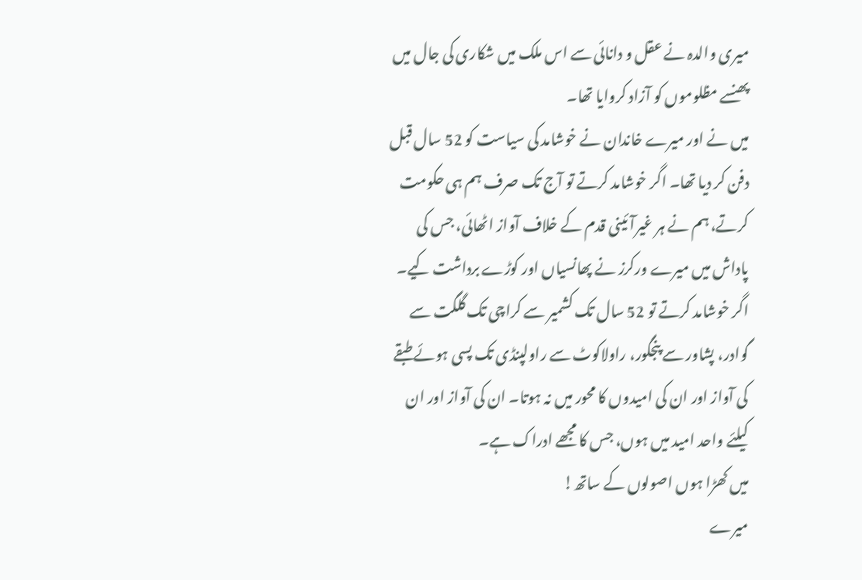میری والدہ نے عقل و دانائی سے اس ملک میں شکاری کی جال میں پھنسے مظلوموں کو آزاد کروایا تھا۔
میں نے اور میرے خاندان نے خوشامد کی سیاست کو 52 سال قبل دفن کر دیا تھا۔ اگر خوشامد کرتے تو آج تک صرف ہم ہی حکومت کرتے، ہم نے ہر غیرآئینی قدم کے خلاف آواز اٹھائی، جس کی پاداش میں میرے ورکرز نے پھانسیاں اور کوڑے برداشت کیے۔ اگر خوشامد کرتے تو 52 سال تک کشمیر سے کراچی تک گلگت سے گوادر، پشاور سے پنجگور، راولاکوٹ سے راولپنڈی تک پسی ہوئے طبقے کی آواز اور ان کی امیدوں کا محور میں نہ ہوتا۔ ان کی آواز اور ان کیلئے واحد امید میں ہوں، جس کا مجھے ادراک ہے۔
میں کھڑا ہوں اصولوں کے ساتھ!
میرے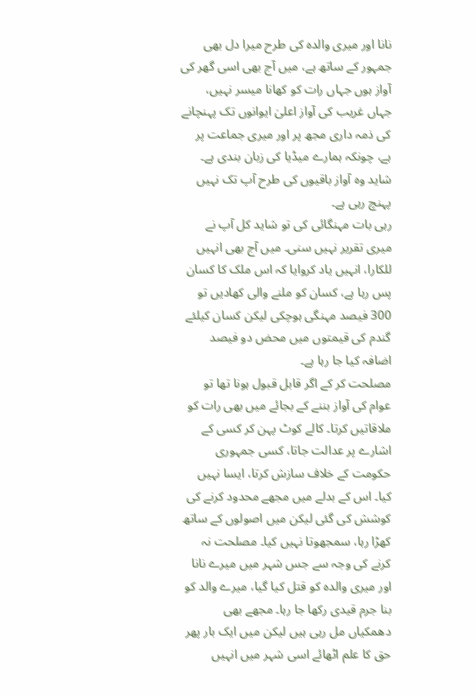نانا اور میری والدہ کی طرح میرا دل بھی جمہور کے ساتھ ہے، میں آج بھی اسی گھر کی آواز ہوں جہاں رات کو کھانا میسر نہیں، جہاں غریب کی آواز اعلیٰ ایوانوں تک پہنچانے کی ذمہ داری مجھ پر اور میری جماعت پر ہے، چونکہ ہمارے میڈیا کی زبان بندی ہے۔ شاید وہ آواز باقیوں کی طرح آپ تک نہیں پہنچ رہی ہے۔
رہی بات مہنگائی کی تو شاید کل آپ نے میری تقریر نہیں سنی۔ میں آج بھی انہیں للکارا، انہیں یاد کروایا کہ اس ملک کا کسان پس رہا ہے، کسان کو ملنے والی کھادیں تو 300 فیصد مہنگی ہوچکی لیکن کسان کیلئے گندم کی قیمتوں میں محض دو فیصد اضافہ کیا جا رہا ہے۔
مصلحت کر کے اگر قابل قبول ہونا تھا تو عوام کی آواز بننے کے بجائے میں بھی رات کو ملاقاتیں کرتا۔ کالے کوٹ پہن کر کسی کے اشارے پر عدالت جاتا، کسی جمہوری حکومت کے خلاف سازش کرتا، ایسا نہیں کیا۔ اس کے بدلے میں مجھے محدود کرنے کی کوشش کی گئی لیکن میں اصولوں کے ساتھ کھڑا رہا، سمجھوتا نہیں کیا۔ مصلحت نہ کرنے کی وجہ سے جس شہر میں میرے نانا اور میری والدہ کو قتل کیا گیا، میرے والد کو بنا جرم قیدی رکھا جا رہا۔ مجھے بھی دھمکیاں مل رہی ہیں لیکن میں ایک بار پھر حق کا علم اٹھائے اسی شہر میں انہیں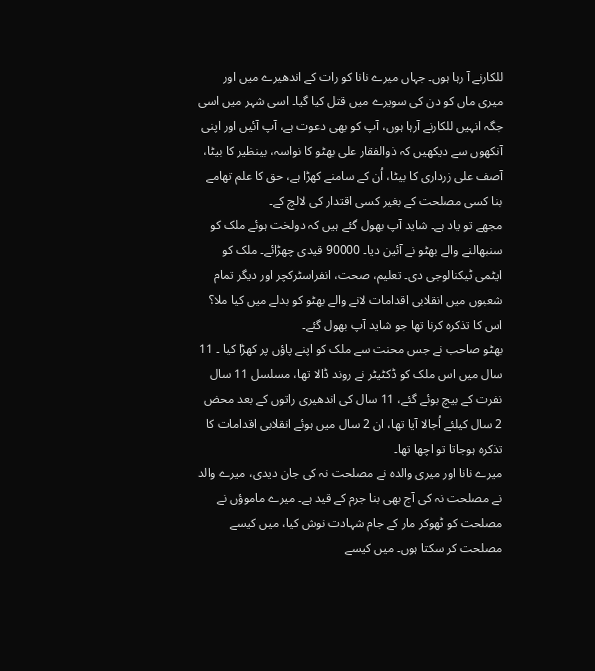للکارنے آ رہا ہوں۔ جہاں میرے نانا کو رات کے اندھیرے میں اور میری ماں کو دن کی سویرے میں قتل کیا گیا۔ اسی شہر میں اسی جگہ انہیں للکارنے آرہا ہوں، آپ کو بھی دعوت ہے، آپ آئیں اور اپنی آنکھوں سے دیکھیں کہ ذوالفقار علی بھٹو کا نواسہ، بینظیر کا بیٹا، آصف علی زرداری کا بیٹا، اُن کے سامنے کھڑا ہے، حق کا علم تھامے بنا کسی مصلحت کے بغیر کسی اقتدار کی لالچ کے۔
مجھے تو یاد ہے۔ شاید آپ بھول گئے ہیں کہ دولخت ہوئے ملک کو سنبھالنے والے بھٹو نے آئین دیا۔ 90000 قیدی چھڑائے۔ ملک کو ایٹمی ٹیکنالوجی دی۔ تعلیم، صحت، انفراسٹرکچر اور دیگر تمام شعبوں میں انقلابی اقدامات لانے والے بھٹو کو بدلے میں کیا ملا؟ اس کا تذکرہ کرنا تھا جو شاید آپ بھول گئے۔
بھٹو صاحب نے جس محنت سے ملک کو اپنے پاؤں پر کھڑا کیا ۔ 11 سال میں اس ملک کو ڈکٹیٹر نے روند ڈالا تھا، مسلسل 11 سال نفرت کے بیچ بوئے گئے، 11 سال کی اندھیری راتوں کے بعد محض 2 سال کیلئے اُجالا آیا تھا، ان 2 سال میں ہوئے انقلابی اقدامات کا تذکرہ ہوجاتا تو اچھا تھا۔
میرے نانا اور میری والدہ نے مصلحت نہ کی جان دیدی، میرے والد نے مصلحت نہ کی آج بھی بنا جرم کے قید ہے۔ میرے ماموؤں نے مصلحت کو ٹھوکر مار کے جام شہادت نوش کیا، میں کیسے مصلحت کر سکتا ہوں۔ میں کیسے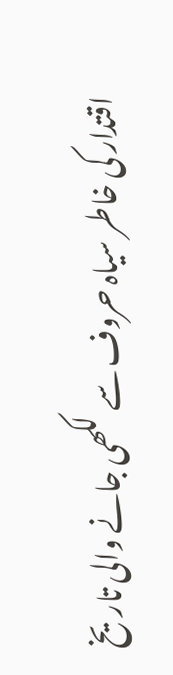اقتدار کی خاطر سیاہ حروف سے لکھی جانے والی تاریخ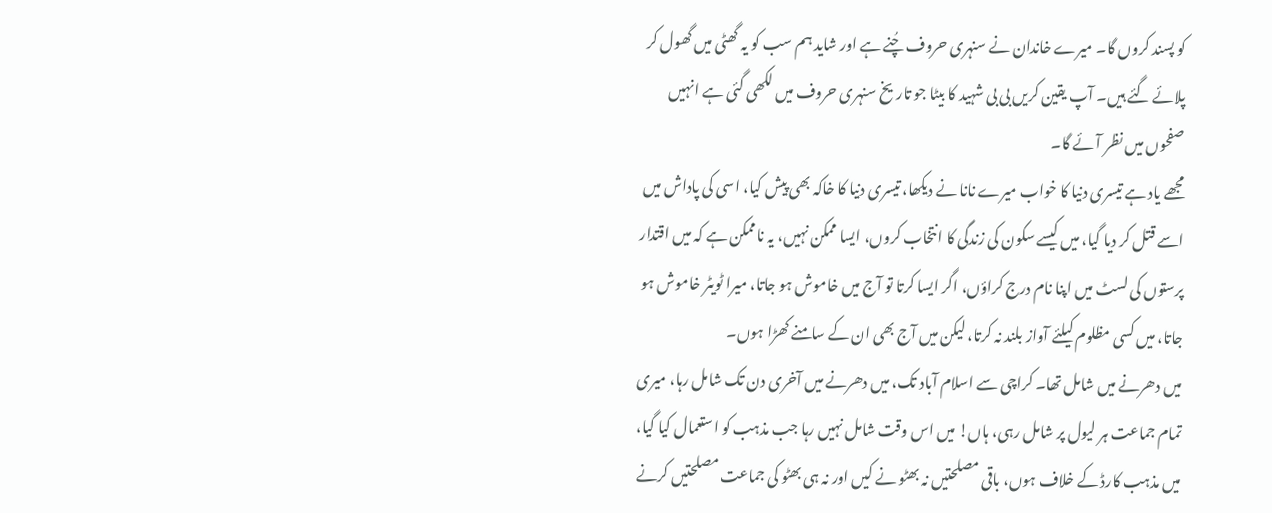کو پسند کروں گا۔ میرے خاندان نے سنہری حروف چُنے ہے اور شاید ہم سب کو یہ گھٹی میں گھول کر پلائے گئے ہیں۔ آپ یقین کریں بی بی شہید کا بیٹا جو تاریخ سنہری حروف میں لکھی گئی ہے انہیں صفحوں میں نظر آئے گا۔
مجھے یاد ہے تیسری دنیا کا خواب میرے نانا نے دیکھا، تیسری دنیا کا خاکہ بھی پیش کیا، اسی کی پاداش میں اسے قتل کر دیا گیا، میں کیسے سکون کی زندگی کا انتخاب کروں، ایسا ممکن نہیں، یہ ناممکن ہے کہ میں اقتدار پرستوں کی لسٹ میں اپنا نام درج کراؤں، اگر ایسا کرتا تو آج میں خاموش ہو جاتا، میرا ٹویٹر خاموش ہو جاتا، میں کسی مظلوم کیلئے آواز بلند نہ کرتا، لیکن میں آج بھی ان کے سامنے کھڑا ہوں۔
میں دھرنے میں شامل تھا۔ کراچی سے اسلام آباد تک، میں دھرنے میں آخری دن تک شامل رہا، میری تمام جماعت ہر لیول پر شامل رہی، ہاں! میں اس وقت شامل نہیں رہا جب مذہب کو استعمال کیا گیا، میں مذہب کارڈ کے خلاف ہوں، باقی مصلحتیں نہ بھٹو نے کیں اور نہ ہی بھٹو کی جماعت مصلحتیں کرنے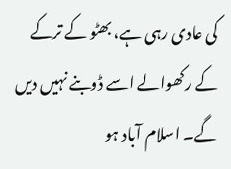کی عادی رہی ہے، بھٹو کے ترکے کے رکھوالے اسے ڈوبنے نہیں دیں گے۔ اسلام آباد ہو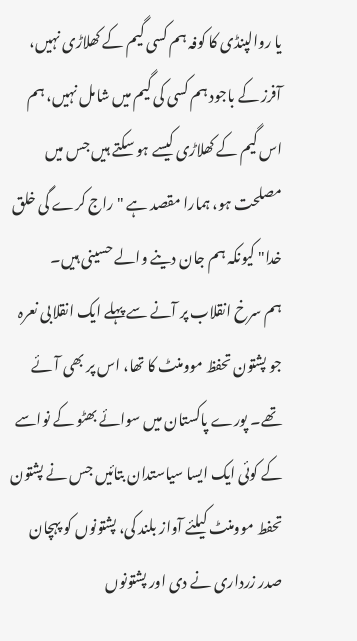یا روالپنڈی کا کوفہ ہم کسی گیم کے کھلاڑی نہیں، آفرز کے باجود ہم کسی کی گیم میں شامل نہیں، ہم اس گیم کے کھلاڑی کیسے ہو سکتے ہیں جس میں مصلحت ہو، ہمارا مقصد ہے " راج کرے گی خلق خدا" کیونکہ ہم جان دینے والے حسینی ہیں۔
ہم سرخ انقلاب پر آنے سے پہلے ایک انقلابی نعرہ جو پشتون تحفظ موومنٹ کا تھا، اس پر بھی آئے تھے۔ پورے پاکستان میں سوائے بھٹو کے نواسے کے کوئی ایک ایسا سیاستدان بتائیں جس نے پشتون تحفط موومنٹ کیلئے آواز بلند کی، پشتونوں کو پہچان صدر زرداری نے دی اور پشتونوں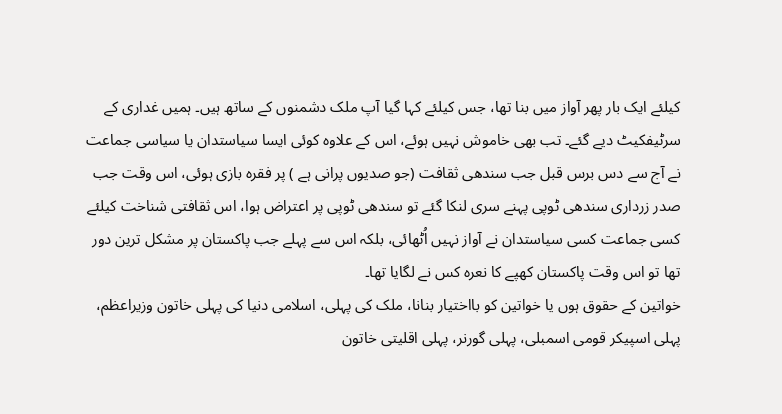کیلئے ایک بار پھر آواز میں بنا تھا، جس کیلئے کہا گیا آپ ملک دشمنوں کے ساتھ ہیں۔ ہمیں غداری کے سرٹیفکیٹ دیے گئے۔ تب بھی خاموش نہیں ہوئے، اس کے علاوہ کوئی ایسا سیاستدان یا سیاسی جماعت نے آج سے دس برس قبل جب سندھی ثقافت (جو صدیوں پرانی ہے ) پر فقرہ بازی ہوئی، اس وقت جب صدر زرداری سندھی ٹوپی پہنے سری لنکا گئے تو سندھی ٹوپی پر اعتراض ہوا، اس ثقافتی شناخت کیلئے کسی جماعت کسی سیاستدان نے آواز نہیں اُٹھائی، بلکہ اس سے پہلے جب پاکستان پر مشکل ترین دور تھا تو اس وقت پاکستان کھپے کا نعرہ کس نے لگایا تھا۔
خواتین کے حقوق ہوں یا خواتین کو بااختیار بنانا، ملک کی پہلی، اسلامی دنیا کی پہلی خاتون وزیراعظم، پہلی اسپیکر قومی اسمبلی، پہلی گورنر، پہلی اقلیتی خاتون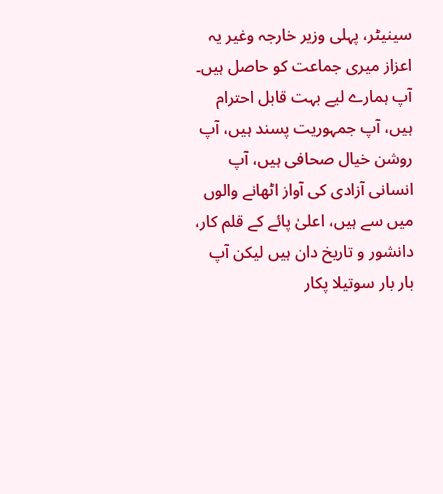سینیٹر، پہلی وزیر خارجہ وغیر یہ اعزاز میری جماعت کو حاصل ہیں۔
آپ ہمارے لیے بہت قابل احترام ہیں، آپ جمہوریت پسند ہیں، آپ روشن خیال صحافی ہیں، آپ انسانی آزادی کی آواز اٹھانے والوں میں سے ہیں، اعلیٰ پائے کے قلم کار، دانشور و تاریخ دان ہیں لیکن آپ بار بار سوتیلا پکار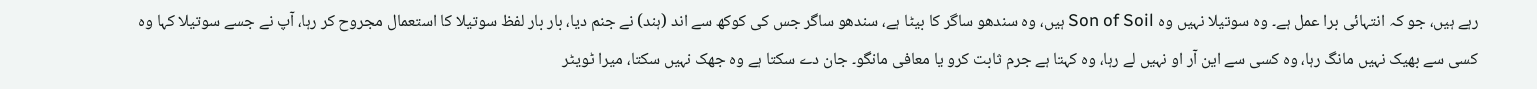رہے ہیں، جو کہ انتہائی برا عمل ہے۔ وہ سوتیلا نہیں وہ Son of Soil ہیں، وہ سندھو ساگر کا بیٹا ہے، سندھو ساگر جس کی کوکھ سے اند (ہند) نے جنم دیا، بار بار لفظ سوتیلا کا استعمال مجروح کر رہا، آپ نے جسے سوتیلا کہا وہ کسی سے بھیک نہیں مانگ رہا، وہ کسی سے این آر او نہیں لے رہا، وہ کہتا ہے جرم ثابت کرو یا معافی مانگو۔ جان دے سکتا ہے وہ جھک نہیں سکتا، میرا ٹویٹر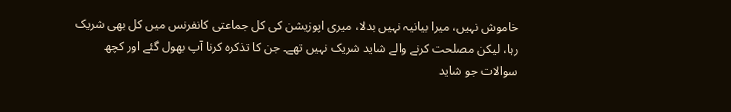خاموش نہیں، میرا بیانیہ نہیں بدلا، میری اپوزیشن کی کل جماعتی کانفرنس میں کل بھی شریک رہا، لیکن مصلحت کرنے والے شاید شریک نہیں تھے۔ جن کا تذکرہ کرنا آپ بھول گئے اور کچھ سوالات جو شاید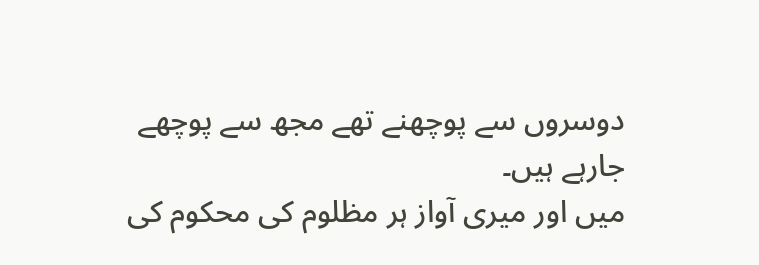دوسروں سے پوچھنے تھے مجھ سے پوچھے جارہے ہیں۔
میں اور میری آواز ہر مظلوم کی محکوم کی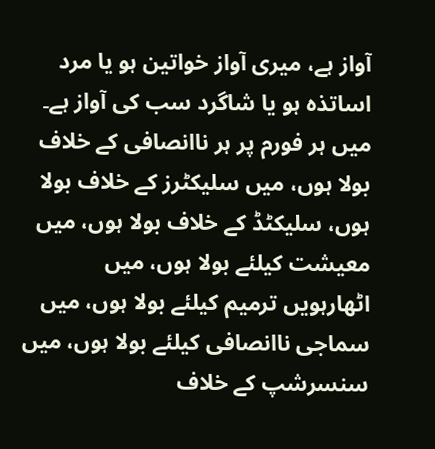آواز ہے، میری آواز خواتین ہو یا مرد اساتذہ ہو یا شاگرد سب کی آواز ہے۔ میں ہر فورم پر ہر ناانصافی کے خلاف بولا ہوں، میں سلیکٹرز کے خلاف بولا ہوں، سلیکٹڈ کے خلاف بولا ہوں، میں معیشت کیلئے بولا ہوں، میں اٹھارہویں ترمیم کیلئے بولا ہوں، میں سماجی ناانصافی کیلئے بولا ہوں، میں سنسرشپ کے خلاف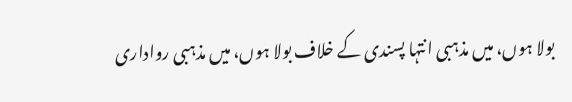بولا ہوں، میں مذہبی انتہا پسندی کے خلاف بولا ہوں، میں مذہبی رواداری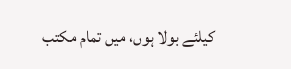کیلئے بولا ہوں، میں تمام مکتب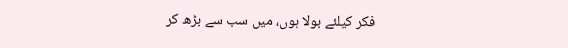فکر کیلئے بولا ہوں، میں سب سے بڑھ کر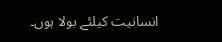انسانیت کیلئے بولا ہوں۔